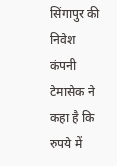सिंगापुर की निवेश कंपनी टेमासेक ने कहा है कि रुपये में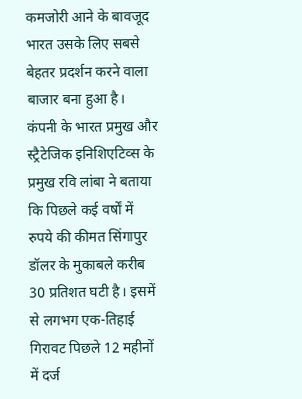कमजोरी आने के बावजूद भारत उसके लिए सबसे बेहतर प्रदर्शन करने वाला बाजार बना हुआ है। कंपनी के भारत प्रमुख और स्ट्रैटेजिक इनिशिएटिव्स के प्रमुख रवि लांबा ने बताया कि पिछले कई वर्षों में रुपये की कीमत सिंगापुर डॉलर के मुकाबले करीब 30 प्रतिशत घटी है। इसमें से लगभग एक-तिहाई गिरावट पिछले 12 महीनों में दर्ज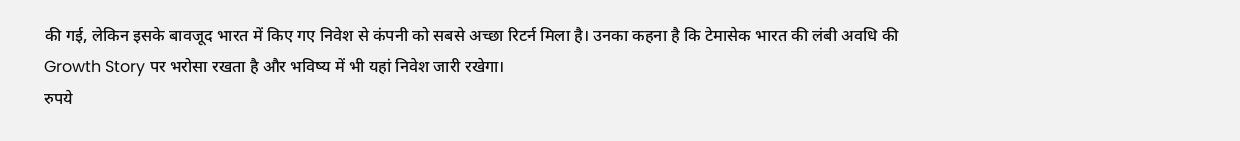की गई, लेकिन इसके बावजूद भारत में किए गए निवेश से कंपनी को सबसे अच्छा रिटर्न मिला है। उनका कहना है कि टेमासेक भारत की लंबी अवधि की Growth Story पर भरोसा रखता है और भविष्य में भी यहां निवेश जारी रखेगा।
रुपये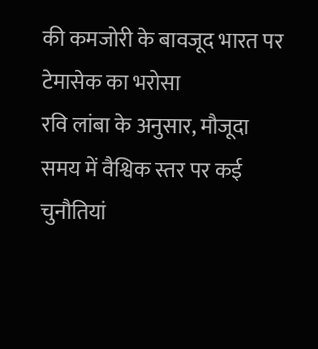की कमजोरी के बावजूद भारत पर टेमासेक का भरोसा
रवि लांबा के अनुसार, मौजूदा समय में वैश्विक स्तर पर कई चुनौतियां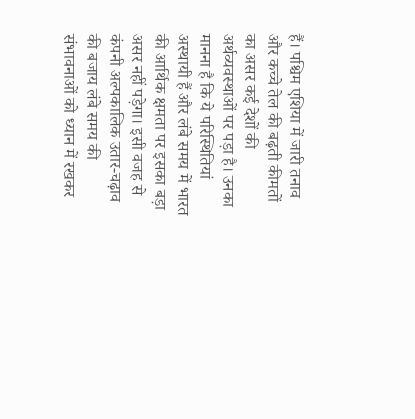हैं। पश्चिम एशिया में जारी तनाव और कच्चे तेल की बढ़ती कीमतों का असर कई देशों की अर्थव्यवस्थाओं पर पड़ा है। उनका मानना है कि ये परिस्थितियां अस्थायी हैं और लंबे समय में भारत की आर्थिक क्षमता पर इसका बड़ा असर नहीं पड़ेगा। इसी वजह से कंपनी अल्पकालिक उतार-चढ़ाव की बजाय लंबे समय की संभावनाओं को ध्यान में रखकर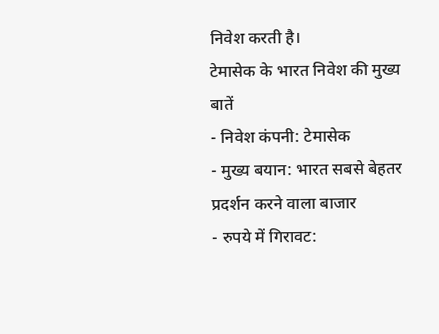निवेश करती है।
टेमासेक के भारत निवेश की मुख्य बातें
- निवेश कंपनी: टेमासेक
- मुख्य बयान: भारत सबसे बेहतर प्रदर्शन करने वाला बाजार
- रुपये में गिरावट: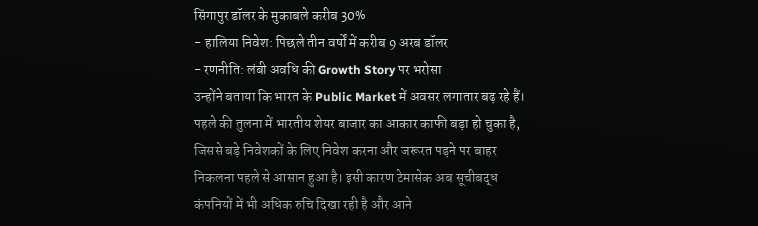सिंगापुर डॉलर के मुकाबले करीब 30%
- हालिया निवेश: पिछले तीन वर्षों में करीब 9 अरब डॉलर
- रणनीति: लंबी अवधि की Growth Story पर भरोसा
उन्होंने बताया कि भारत के Public Market में अवसर लगातार बढ़ रहे हैं। पहले की तुलना में भारतीय शेयर बाजार का आकार काफी बड़ा हो चुका है, जिससे बड़े निवेशकों के लिए निवेश करना और जरूरत पड़ने पर बाहर निकलना पहले से आसान हुआ है। इसी कारण टेमासेक अब सूचीबद्ध कंपनियों में भी अधिक रुचि दिखा रही है और आने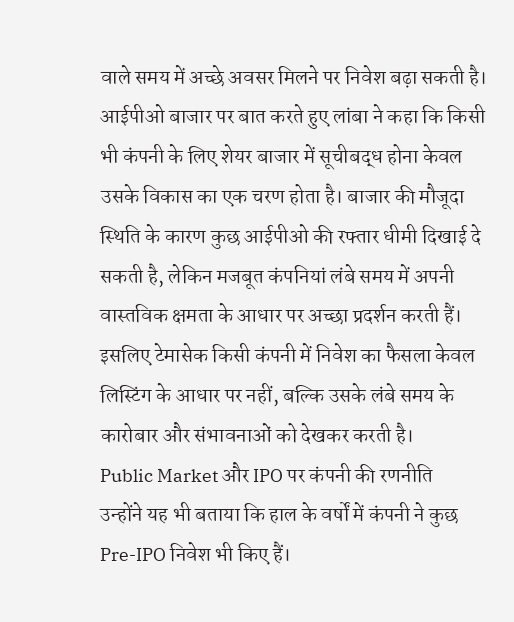वाले समय में अच्छे अवसर मिलने पर निवेश बढ़ा सकती है।
आईपीओ बाजार पर बात करते हुए लांबा ने कहा कि किसी भी कंपनी के लिए शेयर बाजार में सूचीबद्ध होना केवल उसके विकास का एक चरण होता है। बाजार की मौजूदा स्थिति के कारण कुछ आईपीओ की रफ्तार धीमी दिखाई दे सकती है, लेकिन मजबूत कंपनियां लंबे समय में अपनी वास्तविक क्षमता के आधार पर अच्छा प्रदर्शन करती हैं। इसलिए टेमासेक किसी कंपनी में निवेश का फैसला केवल लिस्टिंग के आधार पर नहीं, बल्कि उसके लंबे समय के कारोबार और संभावनाओं को देखकर करती है।
Public Market और IPO पर कंपनी की रणनीति
उन्होंने यह भी बताया कि हाल के वर्षों में कंपनी ने कुछ Pre-IPO निवेश भी किए हैं।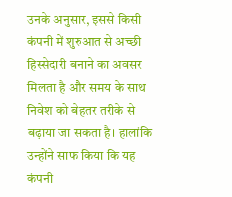उनके अनुसार, इससे किसी कंपनी में शुरुआत से अच्छी हिस्सेदारी बनाने का अवसर मिलता है और समय के साथ निवेश को बेहतर तरीके से बढ़ाया जा सकता है। हालांकि उन्होंने साफ किया कि यह कंपनी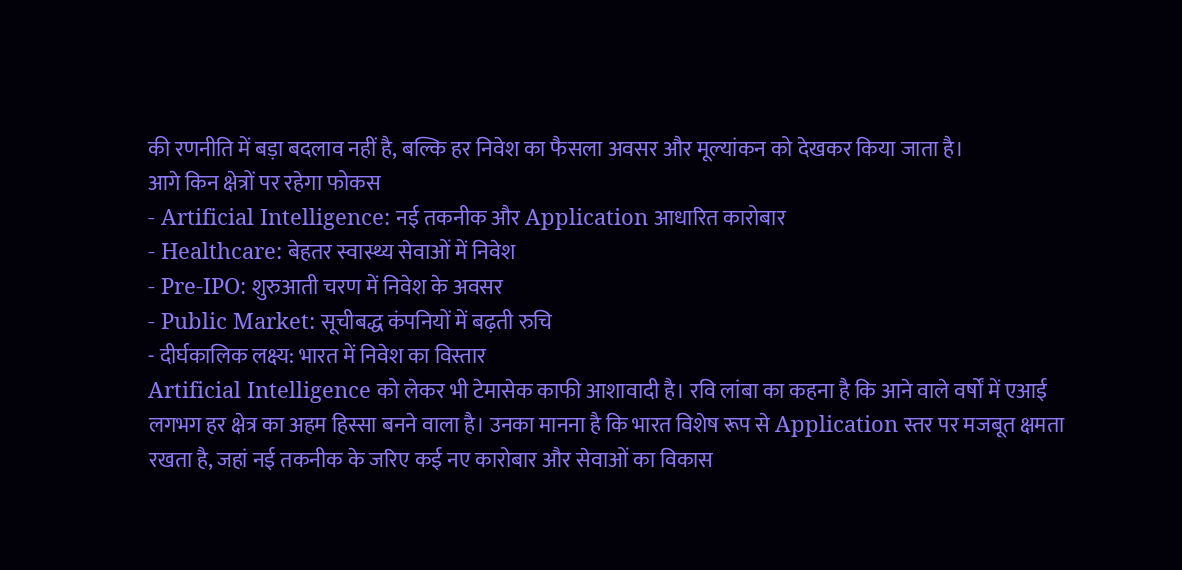की रणनीति में बड़ा बदलाव नहीं है, बल्कि हर निवेश का फैसला अवसर और मूल्यांकन को देखकर किया जाता है।
आगे किन क्षेत्रों पर रहेगा फोकस
- Artificial Intelligence: नई तकनीक और Application आधारित कारोबार
- Healthcare: बेहतर स्वास्थ्य सेवाओं में निवेश
- Pre-IPO: शुरुआती चरण में निवेश के अवसर
- Public Market: सूचीबद्ध कंपनियों में बढ़ती रुचि
- दीर्घकालिक लक्ष्य: भारत में निवेश का विस्तार
Artificial Intelligence को लेकर भी टेमासेक काफी आशावादी है। रवि लांबा का कहना है कि आने वाले वर्षों में एआई लगभग हर क्षेत्र का अहम हिस्सा बनने वाला है। उनका मानना है कि भारत विशेष रूप से Application स्तर पर मजबूत क्षमता रखता है, जहां नई तकनीक के जरिए कई नए कारोबार और सेवाओं का विकास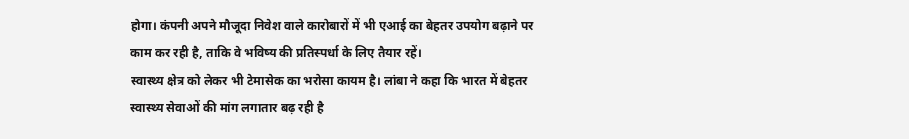होगा। कंपनी अपने मौजूदा निवेश वाले कारोबारों में भी एआई का बेहतर उपयोग बढ़ाने पर काम कर रही है, ताकि वे भविष्य की प्रतिस्पर्धा के लिए तैयार रहें।
स्वास्थ्य क्षेत्र को लेकर भी टेमासेक का भरोसा कायम है। लांबा ने कहा कि भारत में बेहतर स्वास्थ्य सेवाओं की मांग लगातार बढ़ रही है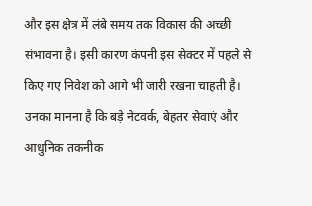और इस क्षेत्र में लंबे समय तक विकास की अच्छी संभावना है। इसी कारण कंपनी इस सेक्टर में पहले से किए गए निवेश को आगे भी जारी रखना चाहती है। उनका मानना है कि बड़े नेटवर्क, बेहतर सेवाएं और आधुनिक तकनीक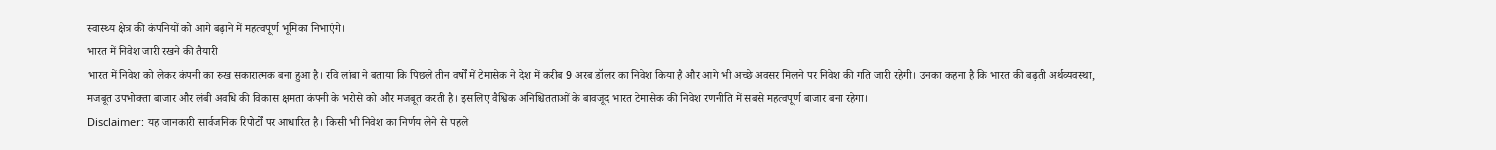स्वास्थ्य क्षेत्र की कंपनियों को आगे बढ़ाने में महत्वपूर्ण भूमिका निभाएंगे।
भारत में निवेश जारी रखने की तैयारी
भारत में निवेश को लेकर कंपनी का रुख सकारात्मक बना हुआ है। रवि लांबा ने बताया कि पिछले तीन वर्षों में टेमासेक ने देश में करीब 9 अरब डॉलर का निवेश किया है और आगे भी अच्छे अवसर मिलने पर निवेश की गति जारी रहेगी। उनका कहना है कि भारत की बढ़ती अर्थव्यवस्था, मजबूत उपभोक्ता बाजार और लंबी अवधि की विकास क्षमता कंपनी के भरोसे को और मजबूत करती है। इसलिए वैश्विक अनिश्चितताओं के बावजूद भारत टेमासेक की निवेश रणनीति में सबसे महत्वपूर्ण बाजार बना रहेगा।
Disclaimer: यह जानकारी सार्वजनिक रिपोर्टों पर आधारित है। किसी भी निवेश का निर्णय लेने से पहले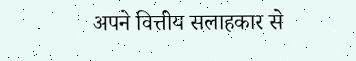अपने वित्तीय सलाहकार से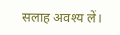सलाह अवश्य लें।